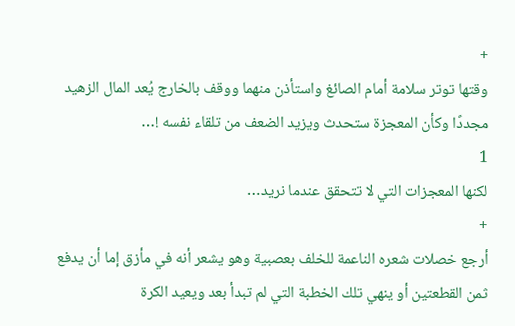+
وقتها توتر سلامة أمام الصائغ واستأذن منهما ووقف بالخارج يُعد المال الزهيد مجددًا وكأن المعجزة ستحدث ويزيد الضعف من تلقاء نفسه !…
1
لكنها المعجزات التي لا تتحقق عندما نريد…
+
أرجع خصلات شعره الناعمة للخلف بعصبية وهو يشعر أنه في مأزق إما أن يدفع ثمن القطعتين أو ينهي تلك الخطبة التي لم تبدأ بعد ويعيد الكرة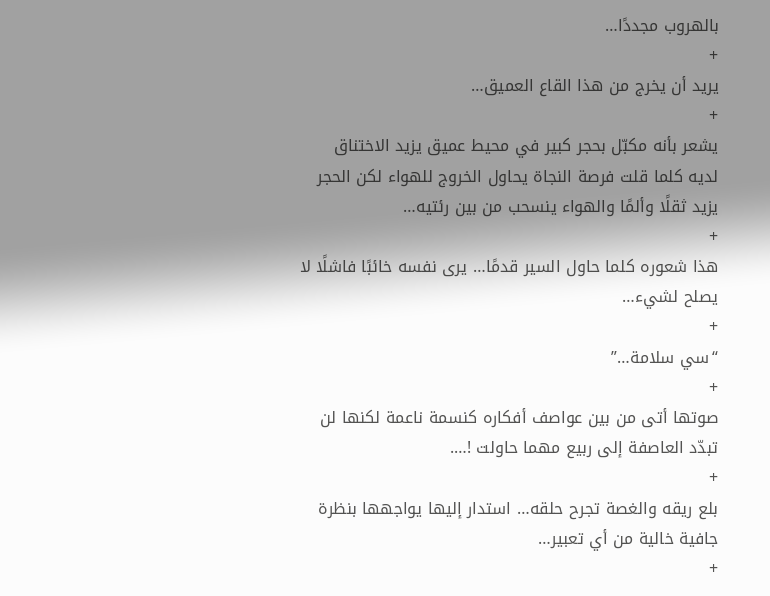بالهروب مجددًا…
+
يريد أن يخرج من هذا القاع العميق…
+
يشعر بأنه مكبّل بحجر كبير في محيط عميق يزيد الاختناق لديه كلما قلت فرصة النجاة يحاول الخروج للهواء لكن الحجر يزيد ثقلًا وألمًا والهواء ينسحب من بين رئتيه…
+
هذا شعوره كلما حاول السير قدمًا… يرى نفسه خائبًا فاشلًا لا يصلح لشيء…
+
“سي سلامة…”
+
صوتها أتى من بين عواصف أفكاره كنسمة ناعمة لكنها لن تبدّد العاصفة إلى ربيع مهما حاولت !….
+
بلع ريقه والغصة تجرح حلقه… استدار إليها يواجهها بنظرة جافية خالية من أي تعبير…
+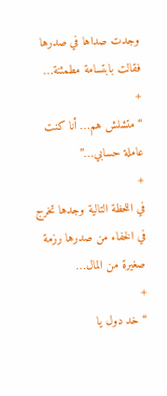وجدت صداها في صدرها فقالت بابتسامة مطمئنة…
+
“متشلش هم… أنا كنت عاملة حسابي…”
+
في اللحظة التالية وجدها تخرج في الخفاء من صدرها رزمة صغيرة من المال…
+
“خد دول يا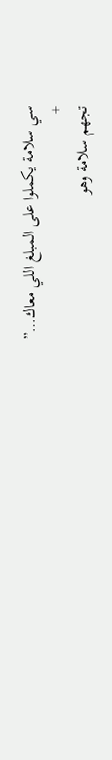سي سلامة يكملوا على المبلغ اللي معاك…”
+
تجهم سلامة وهو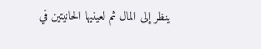ينظر إلى المال ثم لعينيها الحانيتين في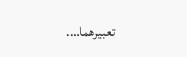تعبيرهما….